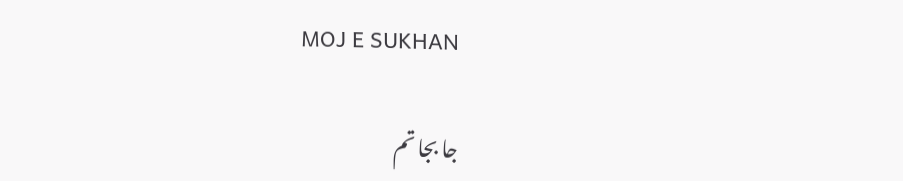MOJ E SUKHAN

جا بجا تم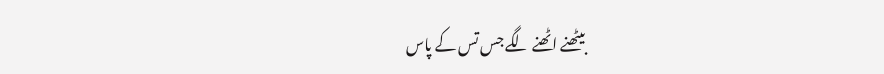بیٹھنے اٹھنے لگے جس تس کے پاس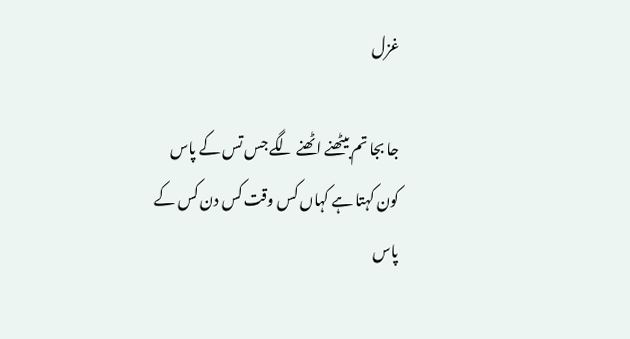غزل

جا بجا تم بیٹھنے اٹھنے لگے جس تس کے پاس
کون کہتا ہے کہاں کس وقت کس دن کس کے پاس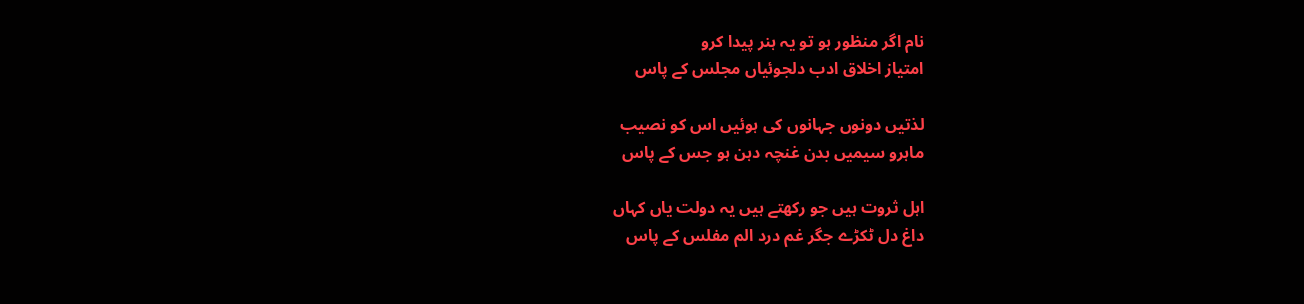نام اگر منظور ہو تو یہ ہنر پیدا کرو
امتیاز اخلاق ادب دلجوئیاں مجلس کے پاس

لذتیں دونوں جہانوں کی ہوئیں اس کو نصیب
ماہرو سیمیں بدن غنچہ دہن ہو جس کے پاس

اہل ثروت ہیں جو رکھتے ہیں یہ دولت یاں کہاں
داغ دل ٹکڑے جگر غم درد الم مفلس کے پاس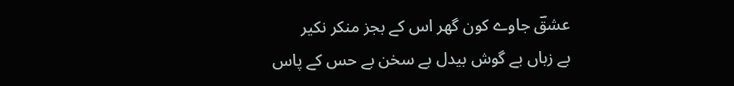عشقؔ جاوے کون گھر اس کے بجز منکر نکیر
بے زباں بے گوش بیدل بے سخن بے حس کے پاس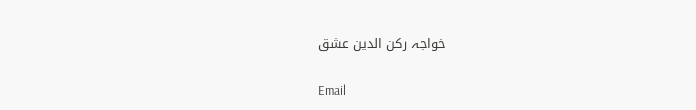خواجہ رکن الدین عشق

Email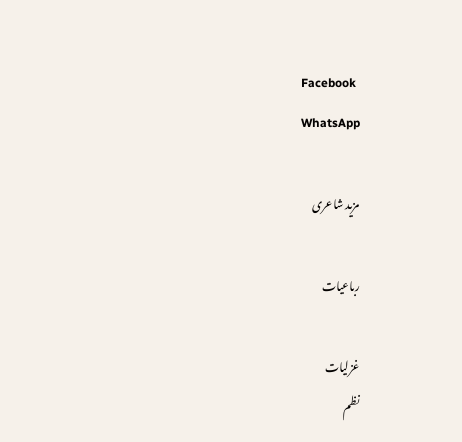Facebook
WhatsApp

مزید شاعری

رباعیات

غزلیات
نظم